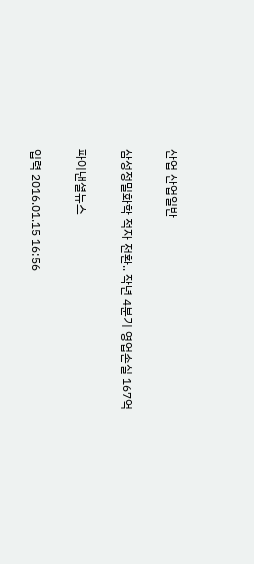산업 산업일반

삼성정밀화학 적자 전환.. 작년 4분기 영업손실 167억

파이낸셜뉴스

입력 2016.01.15 16:56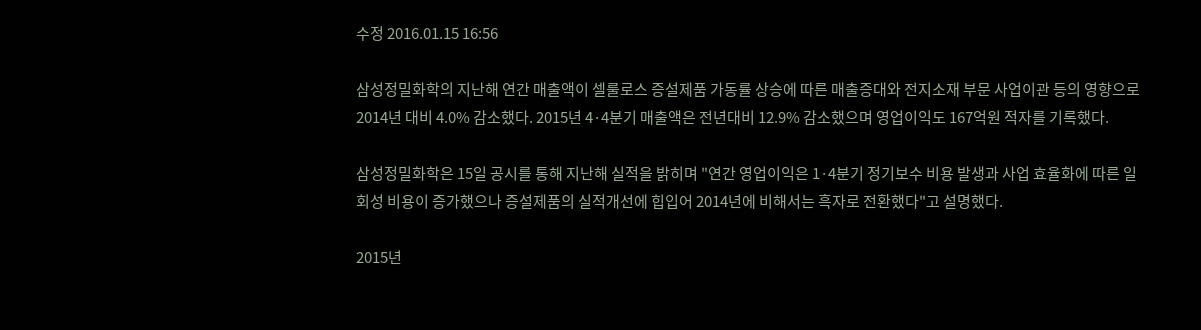수정 2016.01.15 16:56

삼성정밀화학의 지난해 연간 매출액이 셀룰로스 증설제품 가동률 상승에 따른 매출증대와 전지소재 부문 사업이관 등의 영향으로 2014년 대비 4.0% 감소했다. 2015년 4·4분기 매출액은 전년대비 12.9% 감소했으며 영업이익도 167억원 적자를 기록했다.

삼성정밀화학은 15일 공시를 통해 지난해 실적을 밝히며 "연간 영업이익은 1·4분기 정기보수 비용 발생과 사업 효율화에 따른 일회성 비용이 증가했으나 증설제품의 실적개선에 힙입어 2014년에 비해서는 흑자로 전환했다"고 설명했다.

2015년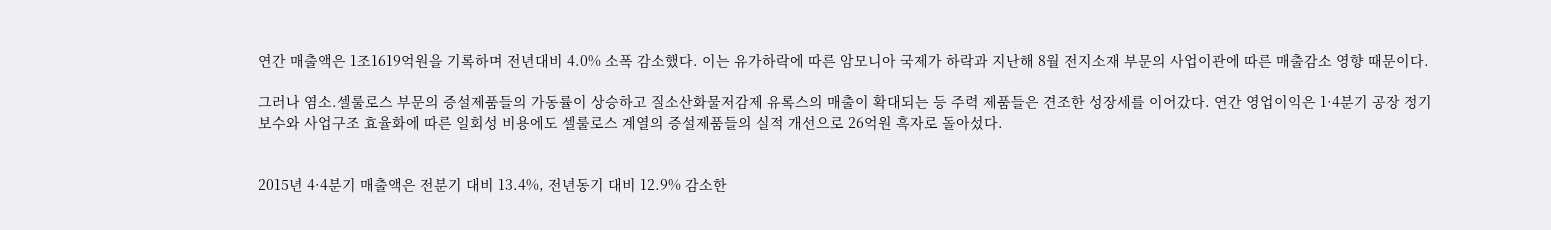연간 매출액은 1조1619억원을 기록하며 전년대비 4.0% 소폭 감소했다. 이는 유가하락에 따른 암모니아 국제가 하락과 지난해 8월 전지소재 부문의 사업이관에 따른 매출감소 영향 때문이다.

그러나 염소.셀룰로스 부문의 증설제품들의 가동률이 상승하고 질소산화물저감제 유록스의 매출이 확대되는 등 주력 제품들은 견조한 성장세를 이어갔다. 연간 영업이익은 1·4분기 공장 정기보수와 사업구조 효율화에 따른 일회성 비용에도 셀룰로스 계열의 증설제품들의 실적 개선으로 26억원 흑자로 돌아섰다.


2015년 4·4분기 매출액은 전분기 대비 13.4%, 전년동기 대비 12.9% 감소한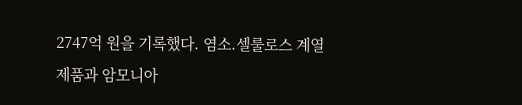2747억 원을 기록했다. 염소.셀룰로스 계열 제품과 암모니아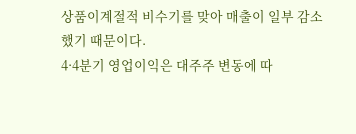상품이계절적 비수기를 맞아 매출이 일부 감소했기 때문이다.
4·4분기 영업이익은 대주주 변동에 따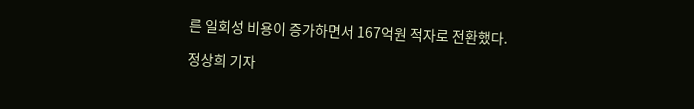른 일회성 비용이 증가하면서 167억원 적자로 전환했다.

정상희 기자